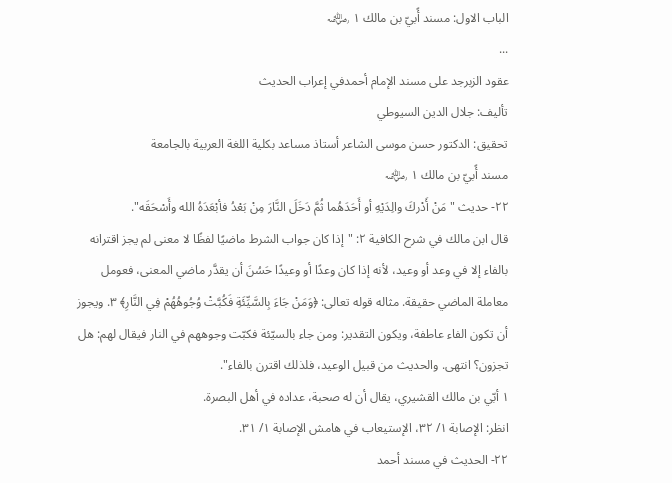الباب الاول: مسند أًبيّ بن مالك ١ ﵁
...
عقود الزبرجد على مسند الإمام أحمدفي إعراب الحديث
تأليف: جلال الدين السيوطي
تحقيق: الدكتور حسن موسى الشاعر أستاذ مساعد بكلية اللغة العربية بالجامعة
مسند أًبيّ بن مالك ١ ﵁
٢٢- حديث "مَنْ أَدْركَ والِدَيْهِ أو أَحَدَهُما ثُمَّ دَخَلَ النَّارَ مِنْ بَعْدُ فأبْعَدَهُ الله وأَسْحَقَه".
قال ابن مالك في شرح الكافية ٢: "إذا كان جواب الشرط ماضيًا لفظًا لا معنى لم يجز اقترانه بالفاء إلا في وعد أو وعيد، لأنه إذا كان وعدًا أو وعيدًا حَسُنَ أن يقدَّر ماضي المعنى، فعومل معاملة الماضي حقيقة. مثاله قوله تعالى: ﴿وَمَنْ جَاءَ بِالسَّيِّئَةِ فَكُبَّتْ وُجُوهُهُمْ فِي النَّارِ﴾ ٣. ويجوز أن تكون الفاء عاطفة، ويكون التقدير: ومن جاء بالسيّئة فكبّت وجوههم في النار فيقال لهم: هل تجزون؟ انتهى. والحديث من قبيل الوعيد، فلذلك اقترن بالفاء".
١ أبّي بن مالك القشيري، يقال أن له صحبة، عداده في أهل البصرة.
انظر: الإصابة ١/ ٣٢، الإستيعاب في هامش الإصابة ١/ ٣١.
٢٢- الحديث في مسند أحمد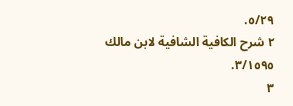٥/٢٩.
٢ شرح الكافية الشافية لابن مالك ٣/١٥٩٥.
٣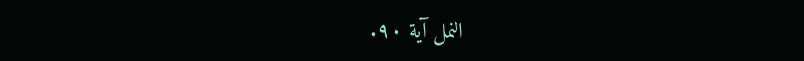النمل آية ٩٠.